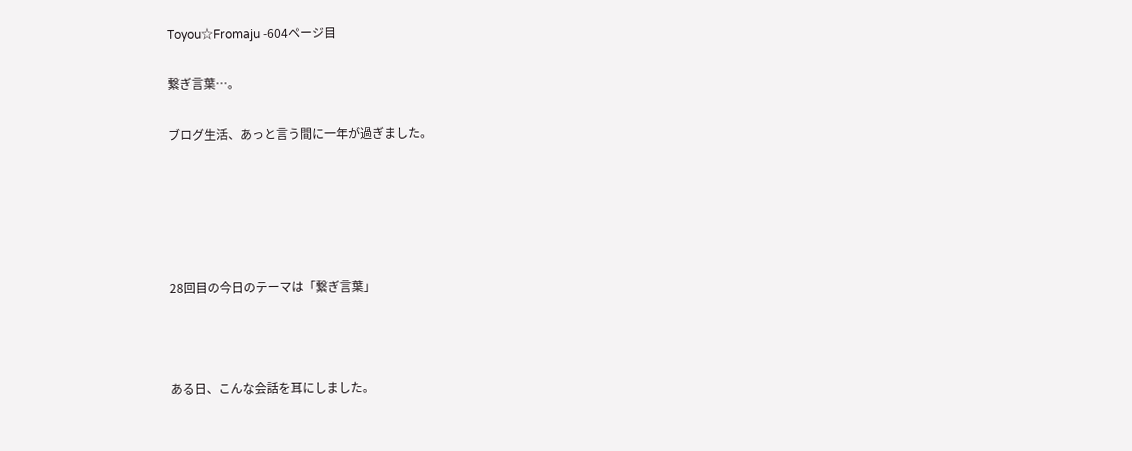Toyou☆Fromaju -604ページ目

繋ぎ言葉…。

ブログ生活、あっと言う間に一年が過ぎました。





28回目の今日のテーマは「繋ぎ言葉」



ある日、こんな会話を耳にしました。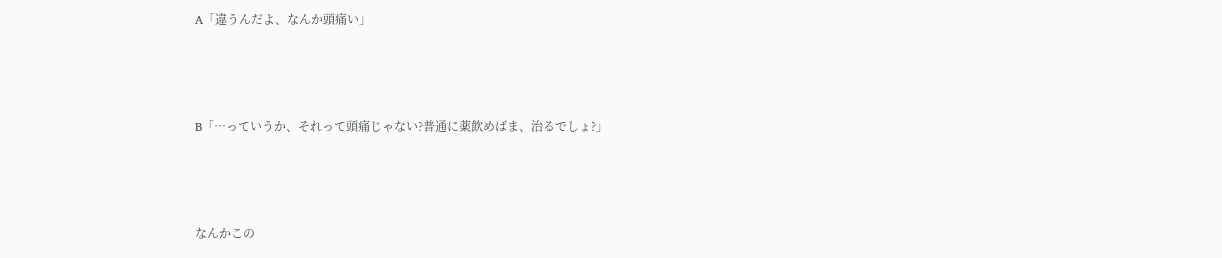A「違うんだよ、なんか頭痛い」



B「…っていうか、それって頭痛じゃない?普通に薬飲めばま、治るでしょ?」



なんかこの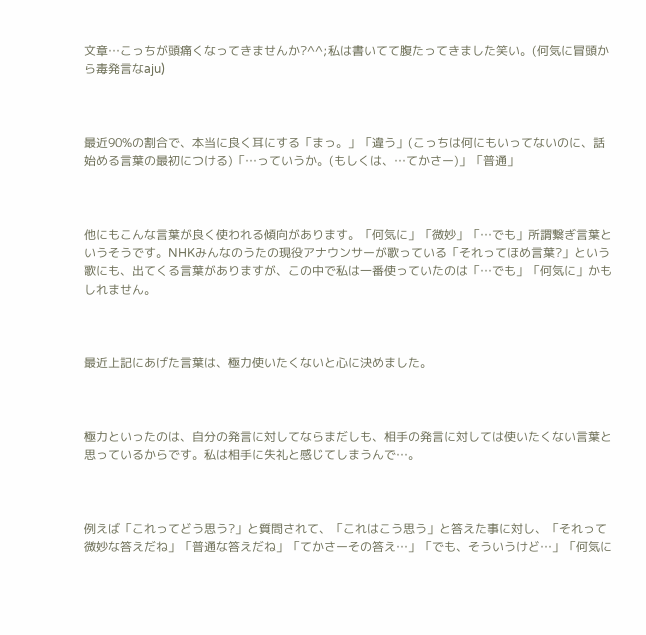文章…こっちが頭痛くなってきませんか?^^;私は書いてて腹たってきました笑い。(何気に冒頭から毒発言なaju)



最近90%の割合で、本当に良く耳にする「まっ。」「違う」(こっちは何にもいってないのに、話始める言葉の最初につける)「…っていうか。(もしくは、…てかさー)」「普通」



他にもこんな言葉が良く使われる傾向があります。「何気に」「微妙」「…でも」所謂繋ぎ言葉というそうです。NHKみんなのうたの現役アナウンサーが歌っている「それってほめ言葉?」という歌にも、出てくる言葉がありますが、この中で私は一番使っていたのは「…でも」「何気に」かもしれません。



最近上記にあげた言葉は、極力使いたくないと心に決めました。



極力といったのは、自分の発言に対してならまだしも、相手の発言に対しては使いたくない言葉と思っているからです。私は相手に失礼と感じてしまうんで…。



例えば「これってどう思う?」と質問されて、「これはこう思う」と答えた事に対し、「それって微妙な答えだね」「普通な答えだね」「てかさーその答え…」「でも、そういうけど…」「何気に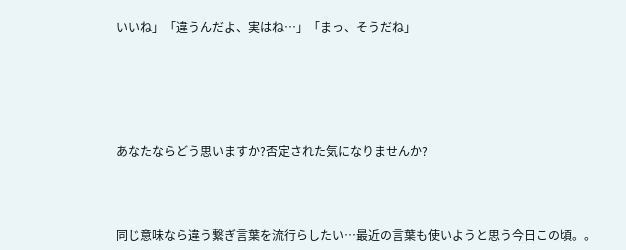いいね」「違うんだよ、実はね…」「まっ、そうだね」





あなたならどう思いますか?否定された気になりませんか?



同じ意味なら違う繋ぎ言葉を流行らしたい…最近の言葉も使いようと思う今日この頃。。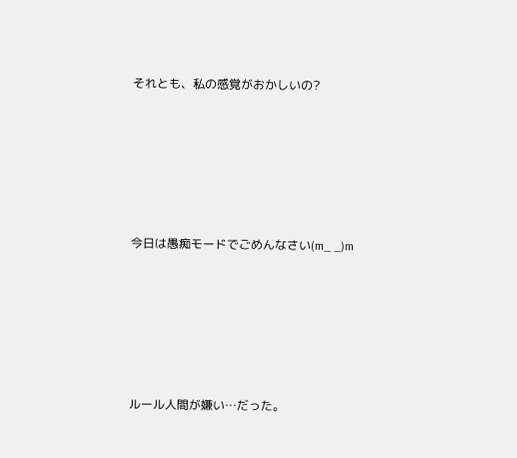それとも、私の感覚がおかしいの?





今日は愚痴モードでごめんなさい(m_ _)m





ルール人間が嫌い…だった。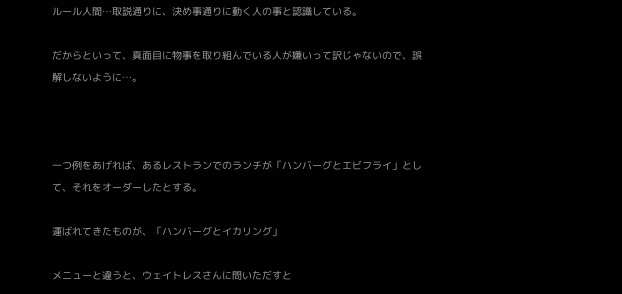ルール人間…取説通りに、決め事通りに動く人の事と認識している。

だからといって、真面目に物事を取り組んでいる人が嫌いって訳じゃないので、誤解しないように…。



一つ例をあげれば、あるレストランでのランチが「ハンバーグとエビフライ」として、それをオーダーしたとする。

運ばれてきたものが、「ハンバーグとイカリング」

メニューと違うと、ウェイトレスさんに問いただすと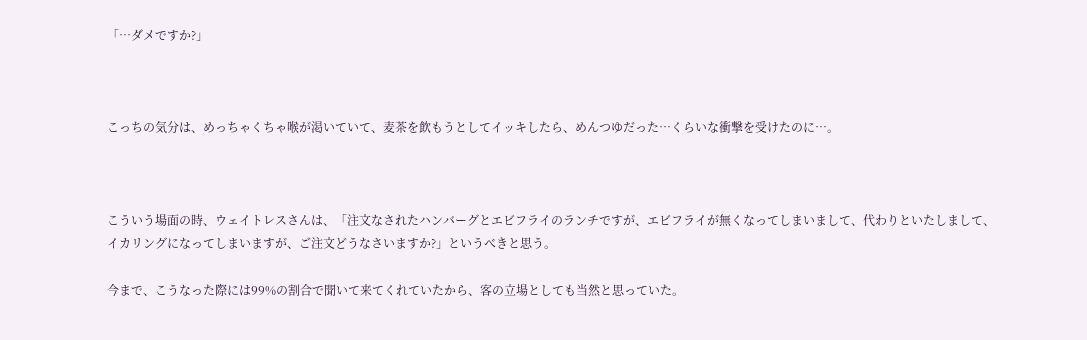「…ダメですか?」



こっちの気分は、めっちゃくちゃ喉が渇いていて、麦茶を飲もうとしてイッキしたら、めんつゆだった…くらいな衝撃を受けたのに…。



こういう場面の時、ウェイトレスさんは、「注文なされたハンバーグとエビフライのランチですが、エビフライが無くなってしまいまして、代わりといたしまして、イカリングになってしまいますが、ご注文どうなさいますか?」というべきと思う。

今まで、こうなった際には99%の割合で聞いて来てくれていたから、客の立場としても当然と思っていた。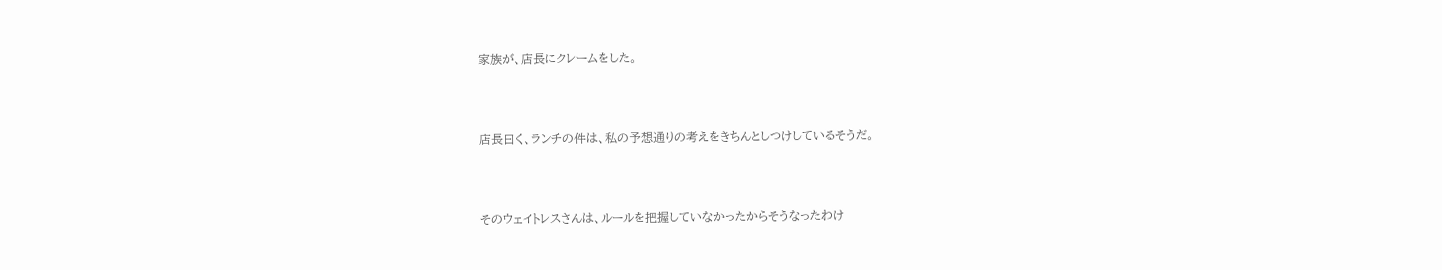家族が、店長にクレームをした。



店長曰く、ランチの件は、私の予想通りの考えをきちんとしつけしているそうだ。



そのウェイトレスさんは、ルールを把握していなかったからそうなったわけ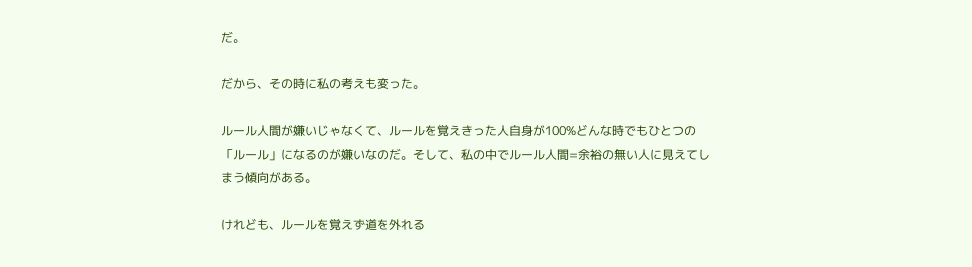だ。

だから、その時に私の考えも変った。

ルール人間が嫌いじゃなくて、ルールを覚えきった人自身が100%どんな時でもひとつの「ルール」になるのが嫌いなのだ。そして、私の中でルール人間=余裕の無い人に見えてしまう傾向がある。

けれども、ルールを覚えず道を外れる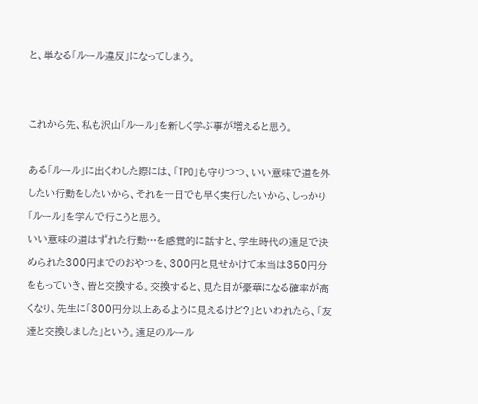と、単なる「ルール違反」になってしまう。


これから先、私も沢山「ルール」を新しく学ぶ事が増えると思う。

ある「ルール」に出くわした際には、「TPO」も守りつつ、いい意味で道を外したい行動をしたいから、それを一日でも早く実行したいから、しっかり「ルール」を学んで行こうと思う。
いい意味の道はずれた行動…を感覚的に話すと、学生時代の遠足で決められた300円までのおやつを、300円と見せかけて本当は350円分をもっていき、皆と交換する。交換すると、見た目が豪華になる確率が高くなり、先生に「300円分以上あるように見えるけど?」といわれたら、「友達と交換しました」という。遠足のルール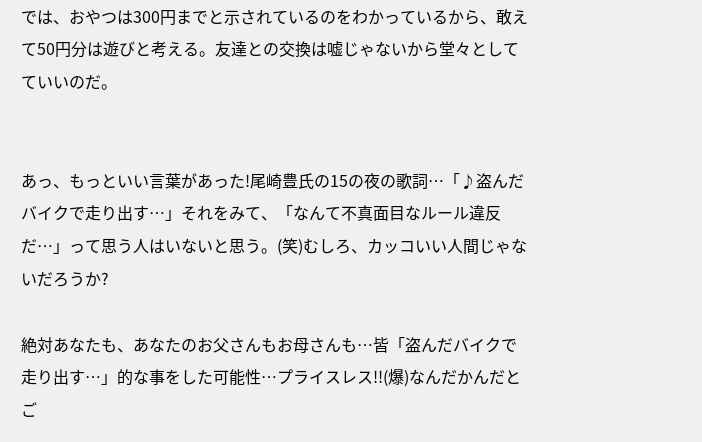では、おやつは300円までと示されているのをわかっているから、敢えて50円分は遊びと考える。友達との交換は嘘じゃないから堂々としてていいのだ。


あっ、もっといい言葉があった!尾崎豊氏の15の夜の歌詞…「♪盗んだバイクで走り出す…」それをみて、「なんて不真面目なルール違反だ…」って思う人はいないと思う。(笑)むしろ、カッコいい人間じゃないだろうか?

絶対あなたも、あなたのお父さんもお母さんも…皆「盗んだバイクで走り出す…」的な事をした可能性…プライスレス!!(爆)なんだかんだとご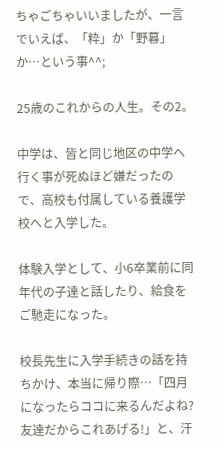ちゃごちゃいいましたが、一言でいえば、「粋」か「野暮」か…という事^^;

25歳のこれからの人生。その2。

中学は、皆と同じ地区の中学へ行く事が死ぬほど嫌だったので、高校も付属している養護学校へと入学した。

体験入学として、小6卒業前に同年代の子達と話したり、給食をご馳走になった。

校長先生に入学手続きの話を持ちかけ、本当に帰り際…「四月になったらココに来るんだよね?友達だからこれあげる!」と、汗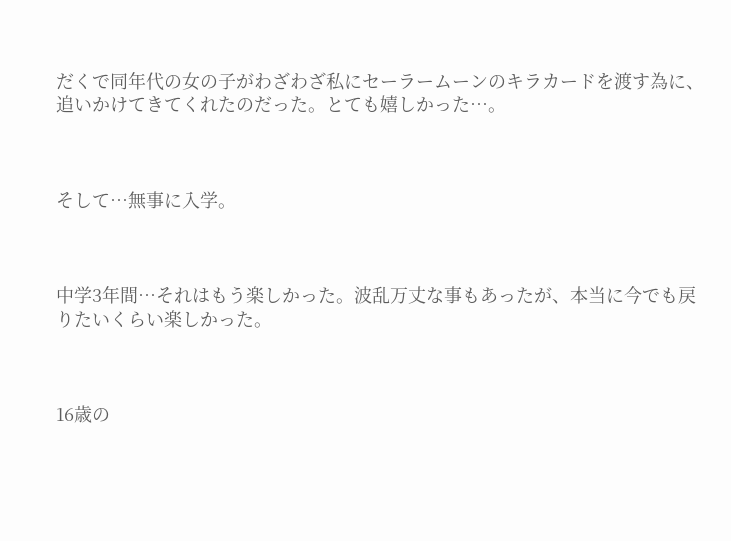だくで同年代の女の子がわざわざ私にセーラームーンのキラカードを渡す為に、追いかけてきてくれたのだった。とても嬉しかった…。



そして…無事に入学。



中学3年間…それはもう楽しかった。波乱万丈な事もあったが、本当に今でも戻りたいくらい楽しかった。



16歳の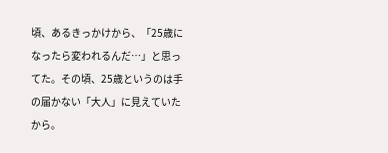頃、あるきっかけから、「25歳になったら変われるんだ…」と思ってた。その頃、25歳というのは手の届かない「大人」に見えていたから。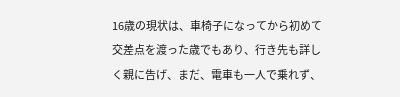16歳の現状は、車椅子になってから初めて交差点を渡った歳でもあり、行き先も詳しく親に告げ、まだ、電車も一人で乗れず、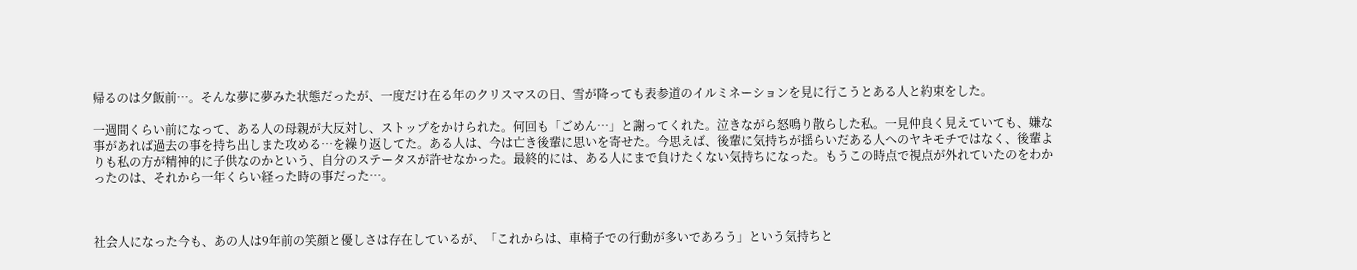帰るのは夕飯前…。そんな夢に夢みた状態だったが、一度だけ在る年のクリスマスの日、雪が降っても表参道のイルミネーションを見に行こうとある人と約束をした。

一週間くらい前になって、ある人の母親が大反対し、ストップをかけられた。何回も「ごめん…」と謝ってくれた。泣きながら怒鳴り散らした私。一見仲良く見えていても、嫌な事があれば過去の事を持ち出しまた攻める…を繰り返してた。ある人は、今は亡き後輩に思いを寄せた。今思えば、後輩に気持ちが揺らいだある人へのヤキモチではなく、後輩よりも私の方が精神的に子供なのかという、自分のステータスが許せなかった。最終的には、ある人にまで負けたくない気持ちになった。もうこの時点で視点が外れていたのをわかったのは、それから一年くらい経った時の事だった…。



社会人になった今も、あの人は9年前の笑顔と優しさは存在しているが、「これからは、車椅子での行動が多いであろう」という気持ちと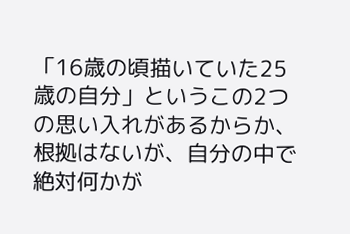「16歳の頃描いていた25歳の自分」というこの2つの思い入れがあるからか、根拠はないが、自分の中で絶対何かが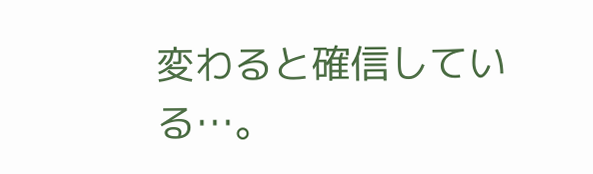変わると確信している…。